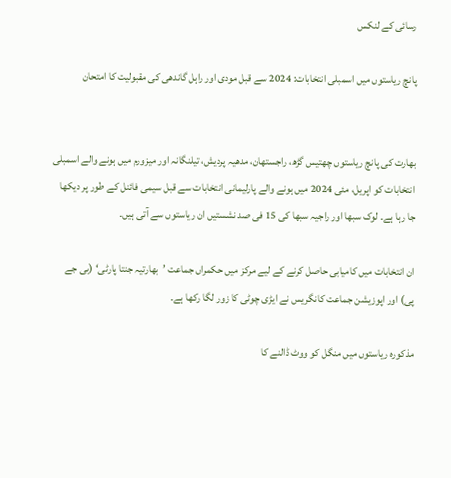رسائی کے لنکس

پانچ ریاستوں میں اسمبلی انتخابات: 2024 سے قبل مودی اور راہل گاندھی کی مقبولیت کا امتحان


بھارت کی پانچ ریاستوں چھتیس گڑھ، راجستھان، مدھیہ پردیش، تیلنگانہ اور میزورم میں ہونے والے اسمبلی انتخابات کو اپریل، مئی 2024 میں ہونے والے پارلیمانی انتخابات سے قبل سیمی فائنل کے طور پر دیکھا جا رہا ہے۔ لوک سبھا اور راجیہ سبھا کی 15 فی صد نشستیں ان ریاستوں سے آتی ہیں۔

ان انتخابات میں کامیابی حاصل کرنے کے لیے مرکز میں حکمراں جماعت ’بھارتیہ جنتا پارٹی‘ (بی جے پی) اور اپوزیشن جماعت کانگریس نے ایڑی چوٹی کا زور لگا رکھا ہے۔

مذکورہ ریاستوں میں منگل کو ووٹ ڈالنے کا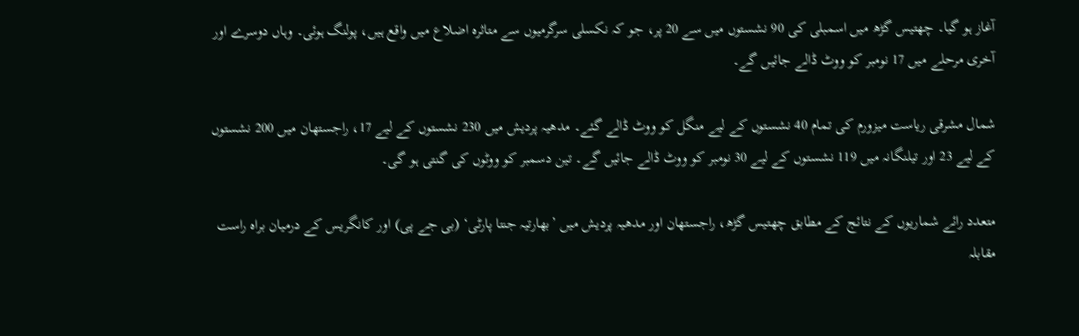آغاز ہو گیا۔ چھتیس گڑھ میں اسمبلی کی 90 نشستوں میں سے 20 پر، جو کہ نکسلی سرگرمیوں سے متاثرہ اضلاع میں واقع ہیں، پولنگ ہوئی۔ وہاں دوسرے اور آخری مرحلے میں 17 نومبر کو ووٹ ڈالے جائیں گے۔

شمال مشرقی ریاست میزورم کی تمام 40 نشستوں کے لیے منگل کو ووٹ ڈالے گئے۔ مدھیہ پردیش میں 230 نشستوں کے لیے 17، راجستھان میں 200 نشستوں کے لیے 23 اور تیلنگانہ میں 119 نشستوں کے لیے 30 نومبر کو ووٹ ڈالے جائیں گے۔ تین دسمبر کو ووٹوں کی گنتی ہو گی۔

متعدد رائے شماریوں کے نتائج کے مطابق چھتیس گڑھ، راجستھان اور مدھیہ پردیش میں ’بھارتیہ جنتا پارٹی‘ (بی جے پی) اور کانگریس کے درمیان براہ راست مقابلہ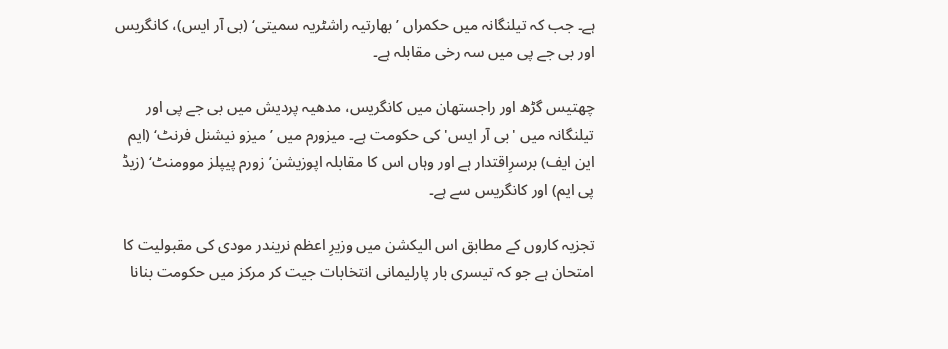ہے۔ جب کہ تیلنگانہ میں حکمراں ’بھارتیہ راشٹریہ سمیتی‘ (بی آر ایس)، کانگریس اور بی جے پی میں سہ رخی مقابلہ ہے۔

چھتیس گڑھ اور راجستھان میں کانگریس، مدھیہ پردیش میں بی جے پی اور تیلنگانہ میں 'بی آر ایس' کی حکومت ہے۔ میزورم میں ’میزو نیشنل فرنٹ‘ (ایم این ایف) برسرِاقتدار ہے اور وہاں اس کا مقابلہ اپوزیشن’زورم پیپلز موومنٹ‘ (زیڈ پی ایم) اور کانگریس سے ہے۔

تجزیہ کاروں کے مطابق اس الیکشن میں وزیرِ اعظم نریندر مودی کی مقبولیت کا امتحان ہے جو کہ تیسری بار پارلیمانی انتخابات جیت کر مرکز میں حکومت بنانا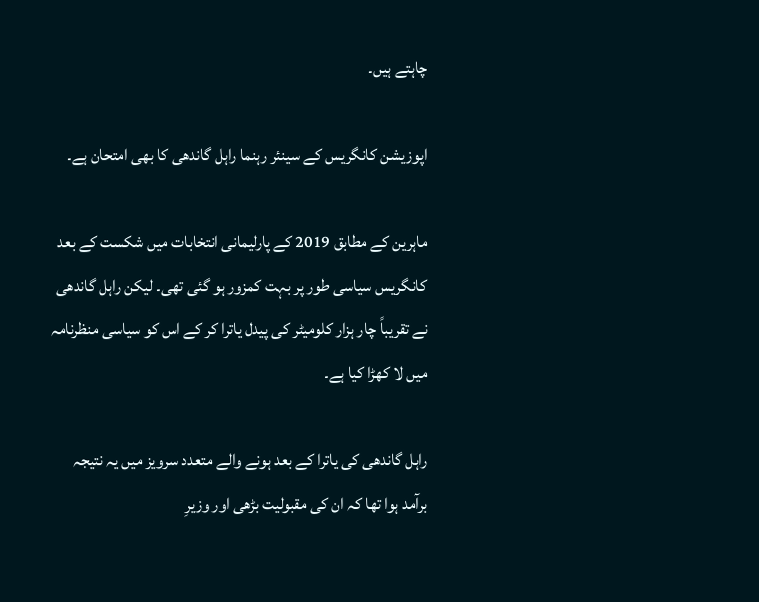چاہتے ہیں۔

اپوزیشن کانگریس کے سینئر رہنما راہل گاندھی کا بھی امتحان ہے۔

ماہرین کے مطابق 2019 کے پارلیمانی انتخابات میں شکست کے بعد کانگریس سیاسی طور پر بہت کمزور ہو گئی تھی۔ لیکن راہل گاندھی نے تقریباً چار ہزار کلومیٹر کی پیدل یاترا کر کے اس کو سیاسی منظرنامہ میں لا کھڑا کیا ہے۔

راہل گاندھی کی یاترا کے بعد ہونے والے متعدد سرویز میں یہ نتیجہ برآمد ہوا تھا کہ ان کی مقبولیت بڑھی اور وزیرِ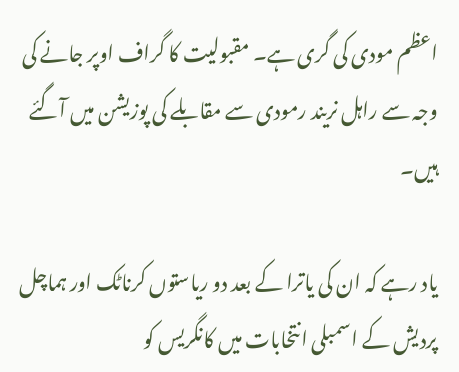اعظم مودی کی گری ہے۔ مقبولیت کا گراف اوپر جانے کی وجہ سے راہل نریند رمودی سے مقابلے کی پوزیشن میں آگئے ہیں۔

یاد رہے کہ ان کی یاترا کے بعد دو ریاستوں کرناٹک اور ہماچل پردیش کے اسمبلی انتخابات میں کانگریس کو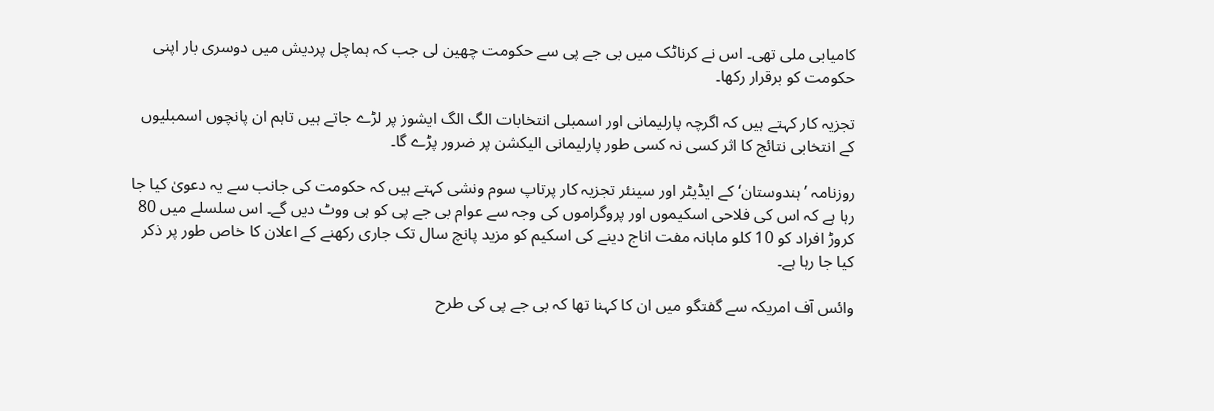کامیابی ملی تھی۔ اس نے کرناٹک میں بی جے پی سے حکومت چھین لی جب کہ ہماچل پردیش میں دوسری بار اپنی حکومت کو برقرار رکھا۔

تجزیہ کار کہتے ہیں کہ اگرچہ پارلیمانی اور اسمبلی انتخابات الگ الگ ایشوز پر لڑے جاتے ہیں تاہم ان پانچوں اسمبلیوں کے انتخابی نتائج کا اثر کسی نہ کسی طور پارلیمانی الیکشن پر ضرور پڑے گا۔

روزنامہ ’ہندوستان‘ کے ایڈیٹر اور سینئر تجزیہ کار پرتاپ سوم ونشی کہتے ہیں کہ حکومت کی جانب سے یہ دعویٰ کیا جا رہا ہے کہ اس کی فلاحی اسکیموں اور پروگراموں کی وجہ سے عوام بی جے پی کو ہی ووٹ دیں گے۔ اس سلسلے میں 80 کروڑ افراد کو 10 کلو ماہانہ مفت اناج دینے کی اسکیم کو مزید پانچ سال تک جاری رکھنے کے اعلان کا خاص طور پر ذکر کیا جا رہا ہے۔

وائس آف امریکہ سے گفتگو میں ان کا کہنا تھا کہ بی جے پی کی طرح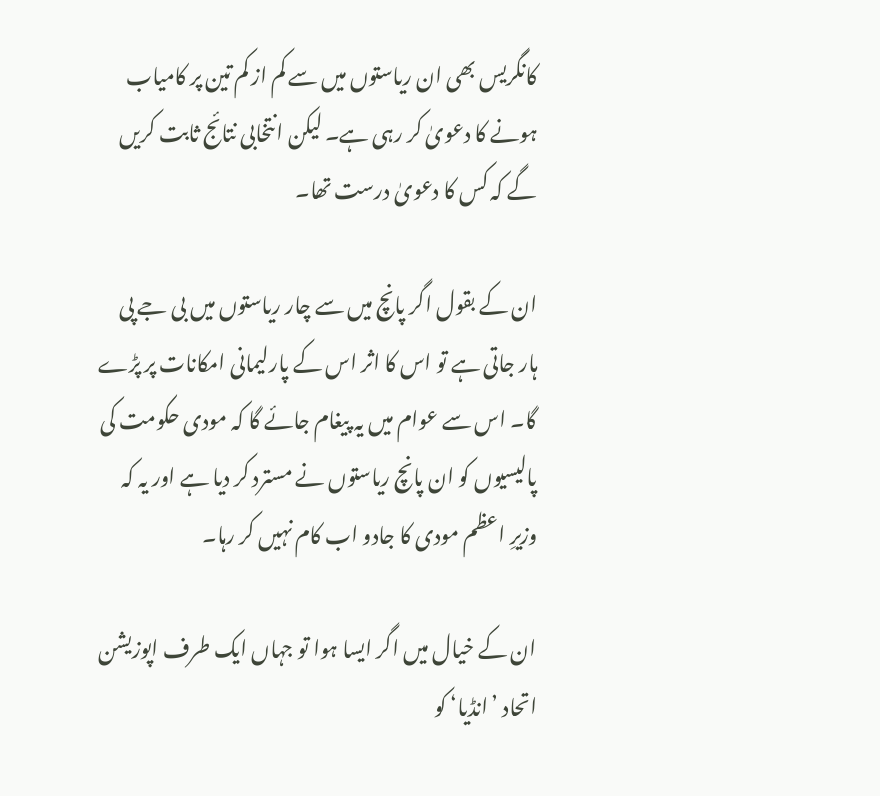کانگریس بھی ان ریاستوں میں سے کم از کم تین پر کامیاب ہونے کا دعویٰ کر رہی ہے۔ لیکن انتخابی نتائج ثابت کریں گے کہ کس کا دعویٰ درست تھا۔

ان کے بقول اگر پانچ میں سے چار ریاستوں میں بی جے پی ہار جاتی ہے تو اس کا اثر اس کے پارلیمانی امکانات پر پڑے گا۔ اس سے عوام میں یہ پیغام جائے گا کہ مودی حکومت کی پالیسیوں کو ان پانچ ریاستوں نے مسترد کر دیا ہے اور یہ کہ وزیرِ اعظم مودی کا جادو اب کام نہیں کر رہا۔

ان کے خیال میں اگر ایسا ہوا تو جہاں ایک طرف اپوزیشن اتحاد ’انڈیا‘ کو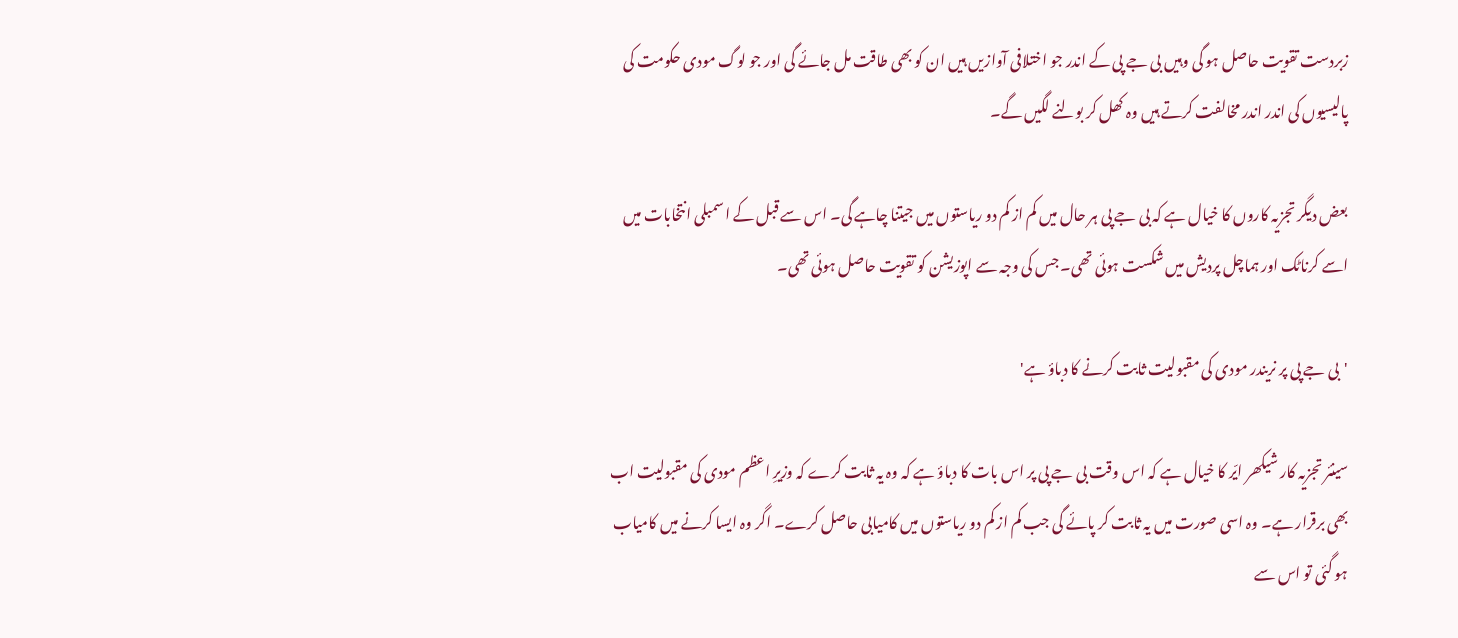زبردست تقویت حاصل ہو گی وہیں بی جے پی کے اندر جو اختلافی آوازیں ہیں ان کو بھی طاقت مل جائے گی اور جو لوگ مودی حکومت کی پالیسیوں کی اندر اندر مخالفت کرتے ہیں وہ کھل کر بولنے لگیں گے۔

بعض دیگر تجزیہ کاروں کا خیال ہے کہ بی جے پی ہر حال میں کم از کم دو ریاستوں میں جیتنا چاہے گی۔ اس سے قبل کے اسمبلی انتخابات میں اسے کرناٹک اور ہماچل پردیش میں شکست ہوئی تھی۔ جس کی وجہ سے اپوزیشن کو تقویت حاصل ہوئی تھی۔

'بی جے پی پر نریندر مودی کی مقبولیت ثابت کرنے کا دباؤ ہے'

سینئر تجزیہ کار شیکھر ایّر کا خیال ہے کہ اس وقت بی جے پی پر اس بات کا دباؤ ہے کہ وہ یہ ثابت کرے کہ وزیرِ اعظم مودی کی مقبولیت اب بھی برقرار ہے۔ وہ اسی صورت میں یہ ثابت کر پائے گی جب کم از کم دو ریاستوں میں کامیابی حاصل کرے۔ اگر وہ ایسا کرنے میں کامیاب ہو گئی تو اس سے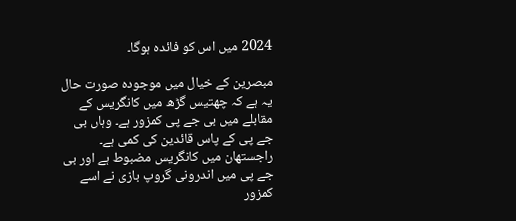2024 میں اس کو فائدہ ہوگا۔

مبصرین کے خیال میں موجودہ صورت حال یہ ہے کہ چھتیس گڑھ میں کانگریس کے مقابلے میں بی جے پی کمزور ہے۔ وہاں بی جے پی کے پاس قائدین کی کمی ہے۔ راجستھان میں کانگریس مضبوط ہے اور بی جے پی میں اندرونی گروپ بازی نے اسے کمزور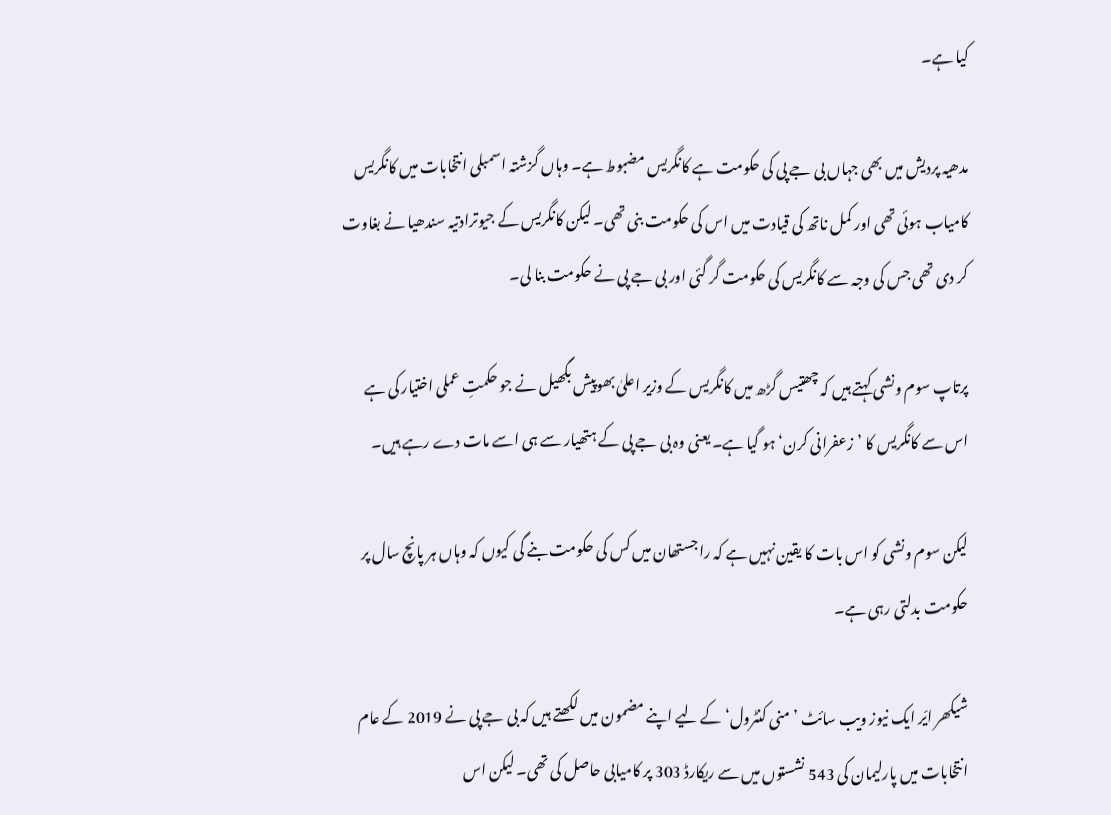کیا ہے۔

مدھیہ پردیش میں بھی جہاں بی جے پی کی حکومت ہے کانگریس مضبوط ہے۔ وہاں گزشتہ اسمبلی انتخابات میں کانگریس کامیاب ہوئی تھی اور کمل ناتھ کی قیادت میں اس کی حکومت بنی تھی۔ لیکن کانگریس کے جیوترادتیہ سندھیا نے بغاوت کر دی تھی جس کی وجہ سے کانگریس کی حکومت گر گئی اور بی جے پی نے حکومت بنا لی۔

پرتاپ سوم ونشی کہتے ہیں کہ چھتیس گڑھ میں کانگریس کے وزیر اعلیٰ بھوپیش بگھیل نے جو حکمتِ عملی اختیار کی ہے اس سے کانگریس کا ’زعفرانی کرن‘ ہو گیا ہے۔ یعنی وہ بی جے پی کے ہتھیار سے ہی اسے مات دے رہے ہیں۔

لیکن سوم ونشی کو اس بات کا یقین نہیں ہے کہ راجستھان میں کس کی حکومت بنے گی کیوں کہ وہاں ہر پانچ سال پر حکومت بدلتی رہی ہے۔

شیکھر ایّر ایک نیوز ویب سائٹ ’منی کنٹرول‘ کے لیے اپنے مضمون میں لکھتے ہیں کہ بی جے پی نے 2019 کے عام انتخابات میں پارلیمان کی 543 نشستوں میں سے ریکارڈ 303 پر کامیابی حاصل کی تھی۔ لیکن اس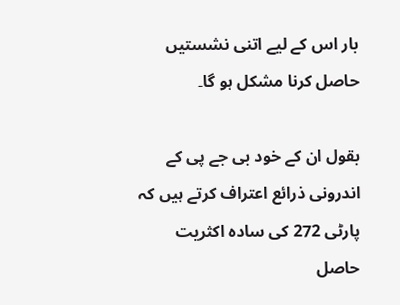بار اس کے لیے اتنی نشستیں حاصل کرنا مشکل ہو گا۔

بقول ان کے خود بی جے پی کے اندرونی ذرائع اعتراف کرتے ہیں کہ پارٹی 272 کی سادہ اکثریت حاصل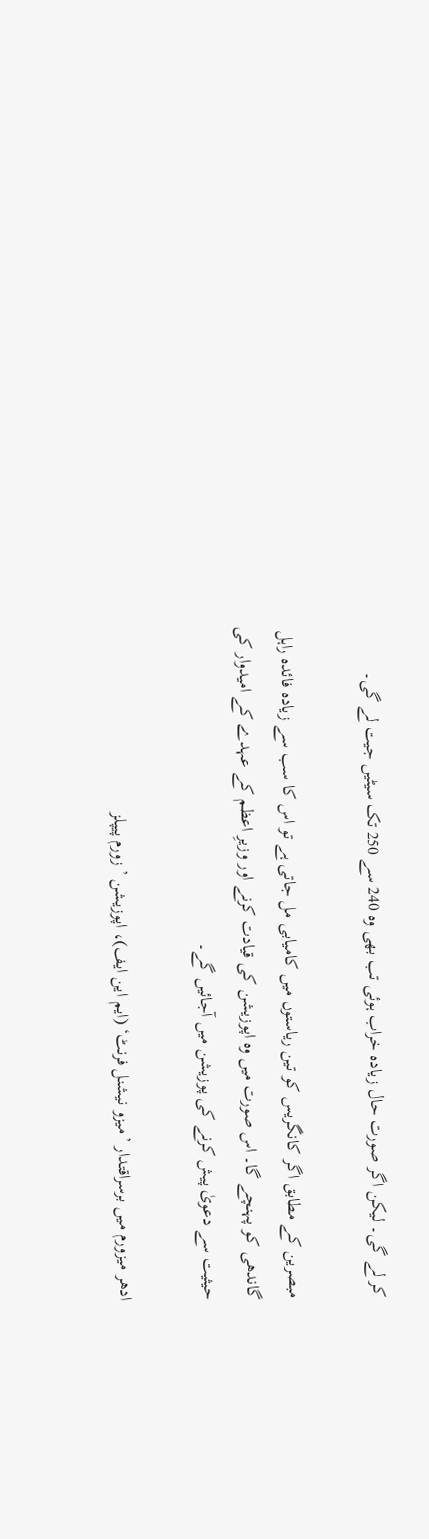کر لے گی۔ لیکن اگر صورت حال زیادہ خراب ہوئی تب بھی وہ 240 سے 250 تک سیٹیں جیت لے گی۔

مبصرین کے مطابق اگر کانگریس کو تین ریاستوں میں کامیابی مل جاتی ہے تو اس کا سب سے زیادہ فائدہ راہل گاندھی کو پہنچے گا۔ اس صورت میں وہ اپوزیشن کی قیادت کرنے اور وزیرِ اعظم کے عہدے کے امیدوار کی حیثیت سے دعویٰ پیش کرنے کی پوزیشن میں آجائیں گے۔

ادھر میزورم میں برسراقتدار ’میزو نیشنل فرنٹ‘ (ایم این ایف)، اپوزیشن ’زورم پیپلز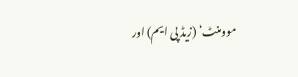موومنٹ‘ (زیڈ پی ایم) اور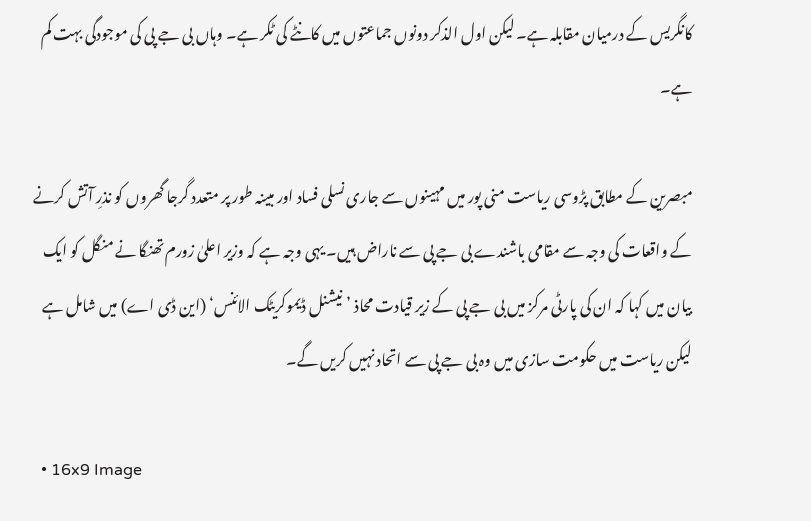کانگریس کے درمیان مقابلہ ہے۔ لیکن اول الذکر دونوں جماعتوں میں کانٹے کی ٹکر ہے۔ وہاں بی جے پی کی موجودگی بہت کم ہے۔

مبصرین کے مطابق پڑوسی ریاست منی پور میں مہینوں سے جاری نسلی فساد اور مبینہ طور پر متعدد گرجا گھروں کو نذرِ آتش کرنے کے واقعات کی وجہ سے مقامی باشندے بی جے پی سے ناراض ہیں۔ یہی وجہ ہے کہ وزیر اعلیٰ زورم تھنگا نے منگل کو ایک بیان میں کہا کہ ان کی پارٹی مرکز میں بی جے پی کے زیر قیادت محاذ ’نیشنل ڈیموکریٹک الائنس‘ (این ڈی اے) میں شامل ہے لیکن ریاست میں حکومت سازی میں وہ بی جے پی سے اتحاد نہیں کریں گے۔

  • 16x9 Image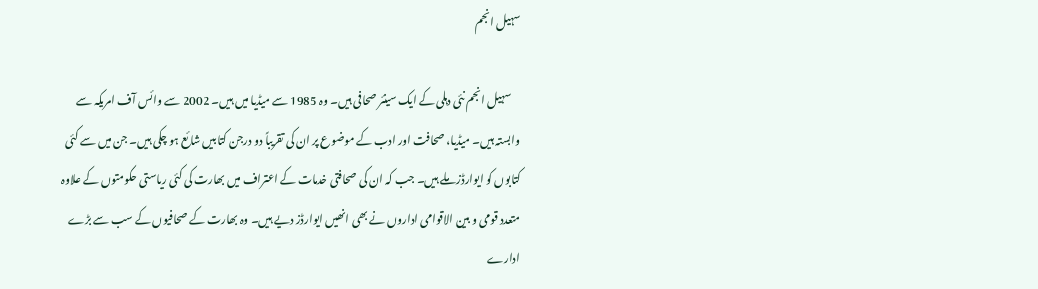سہیل انجم

    سہیل انجم نئی دہلی کے ایک سینئر صحافی ہیں۔ وہ 1985 سے میڈیا میں ہیں۔ 2002 سے وائس آف امریکہ سے وابستہ ہیں۔ میڈیا، صحافت اور ادب کے موضوع پر ان کی تقریباً دو درجن کتابیں شائع ہو چکی ہیں۔ جن میں سے کئی کتابوں کو ایوارڈز ملے ہیں۔ جب کہ ان کی صحافتی خدمات کے اعتراف میں بھارت کی کئی ریاستی حکومتوں کے علاوہ متعدد قومی و بین الاقوامی اداروں نے بھی انھیں ایوارڈز دیے ہیں۔ وہ بھارت کے صحافیوں کے سب سے بڑے ادارے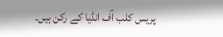پریس کلب آف انڈیا کے رکن ہیں۔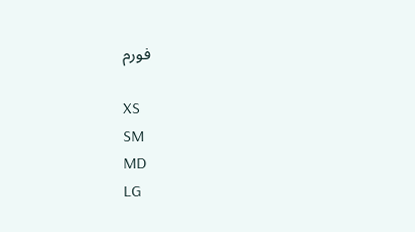فورم

XS
SM
MD
LG